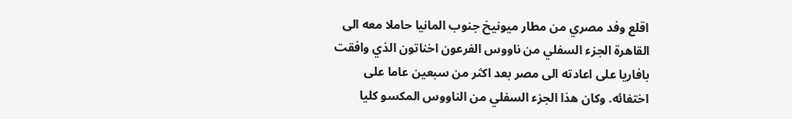اقلع وفد مصري من مطار ميونيخ جنوب المانيا حاملا معه الى القاهرة الجزء السفلي من ناووس الفرعون اخناتون الذي وافقت بافاريا على اعادته الى مصر بعد اكثر من سبعين عاما على اختفائه. وكان هذا الجزء السفلي من الناووس المكسو كليا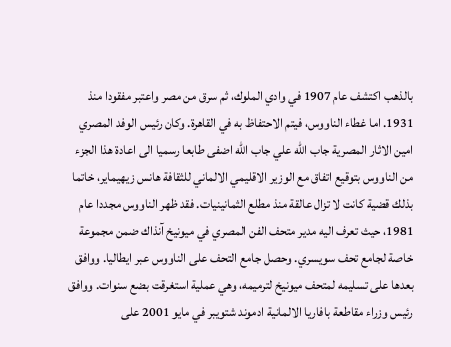بالذهب اكتشف عام 1907 في وادي الملوك، ثم سرق من مصر واعتبر مفقودا منذ 1931. اما غطاء الناووس، فيتم الاحتفاظ به في القاهرة. وكان رئيس الوفد المصري امين الاثار المصرية جاب الله علي جاب الله اضفى طابعا رسميا الى اعادة هذا الجزء من الناووس بتوقيع اتفاق مع الوزير الاقليمي الالماني للثقافة هانس زيهيماير، خاتما بذلك قضية كانت لا تزال عالقة منذ مطلع الثمانينيات. فقد ظهر الناووس مجددا عام 1981، حيث تعرف اليه مدير متحف الفن المصري في ميونيخ آنذاك ضمن مجموعة خاصة لجامع تحف سويسري. وحصل جامع التحف على الناووس عبر ايطاليا. ووافق بعدها على تسليمه لمتحف ميونيخ لترميمه، وهي عملية استغرقت بضع سنوات. ووافق رئيس وزراء مقاطعة بافاريا الالمانية ادموند شتويبر في مايو 2001 على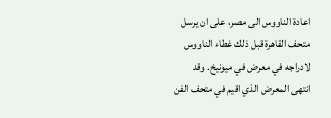اعادة الناووس الى مصر، على ان يرسل متحف القاهرة قبل ذلك غطاء الناووس لادراجه في معرض في ميونيخ. وقد انتهى المعرض الذي اقيم في متحف الفن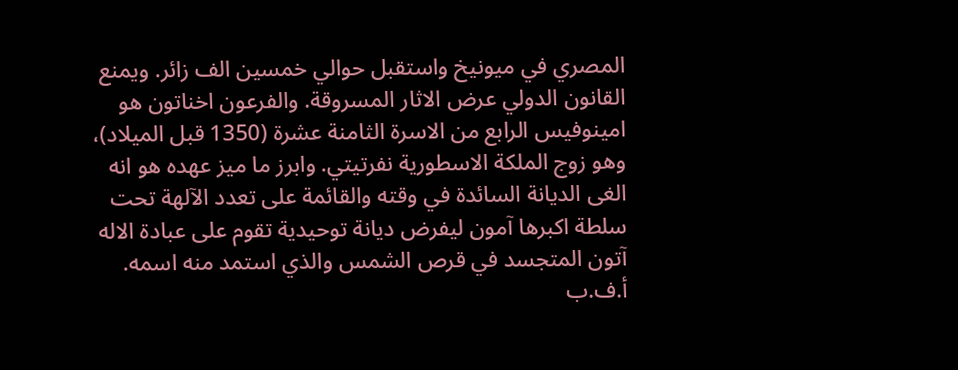المصري في ميونيخ واستقبل حوالي خمسين الف زائر. ويمنع القانون الدولي عرض الاثار المسروقة. والفرعون اخناتون هو امينوفيس الرابع من الاسرة الثامنة عشرة (1350 قبل الميلاد)، وهو زوج الملكة الاسطورية نفرتيتي. وابرز ما ميز عهده هو انه الغى الديانة السائدة في وقته والقائمة على تعدد الآلهة تحت سلطة اكبرها آمون ليفرض ديانة توحيدية تقوم على عبادة الاله آتون المتجسد في قرص الشمس والذي استمد منه اسمه. أ.ف.ب